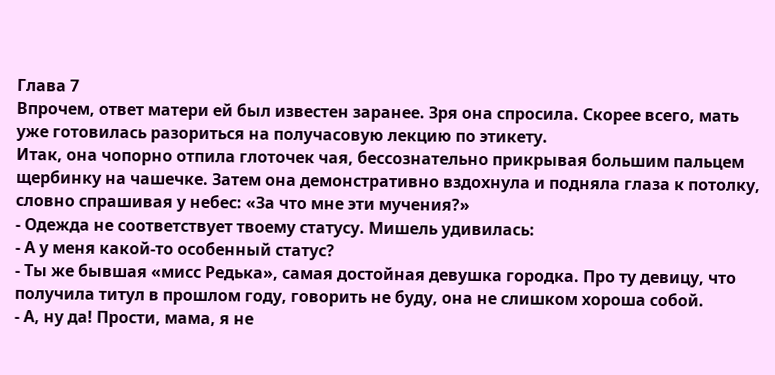Глава 7
Впрочем, ответ матери ей был известен заранее. Зря она спросила. Скорее всего, мать уже готовилась разориться на получасовую лекцию по этикету.
Итак, она чопорно отпила глоточек чая, бессознательно прикрывая большим пальцем щербинку на чашечке. Затем она демонстративно вздохнула и подняла глаза к потолку, словно спрашивая у небес: «За что мне эти мучения?»
- Одежда не соответствует твоему статусу. Мишель удивилась:
- А у меня какой-то особенный статус?
- Ты же бывшая «мисс Редька», самая достойная девушка городка. Про ту девицу, что получила титул в прошлом году, говорить не буду, она не слишком хороша собой.
- А, ну да! Прости, мама, я не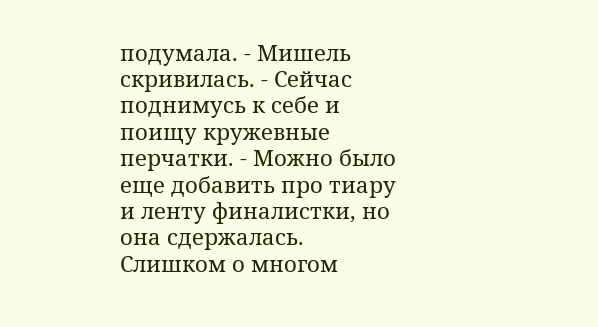подумала. - Мишель скривилась. - Сейчас поднимусь к себе и поищу кружевные перчатки. - Можно было еще добавить про тиару и ленту финалистки, но она сдержалась. Слишком о многом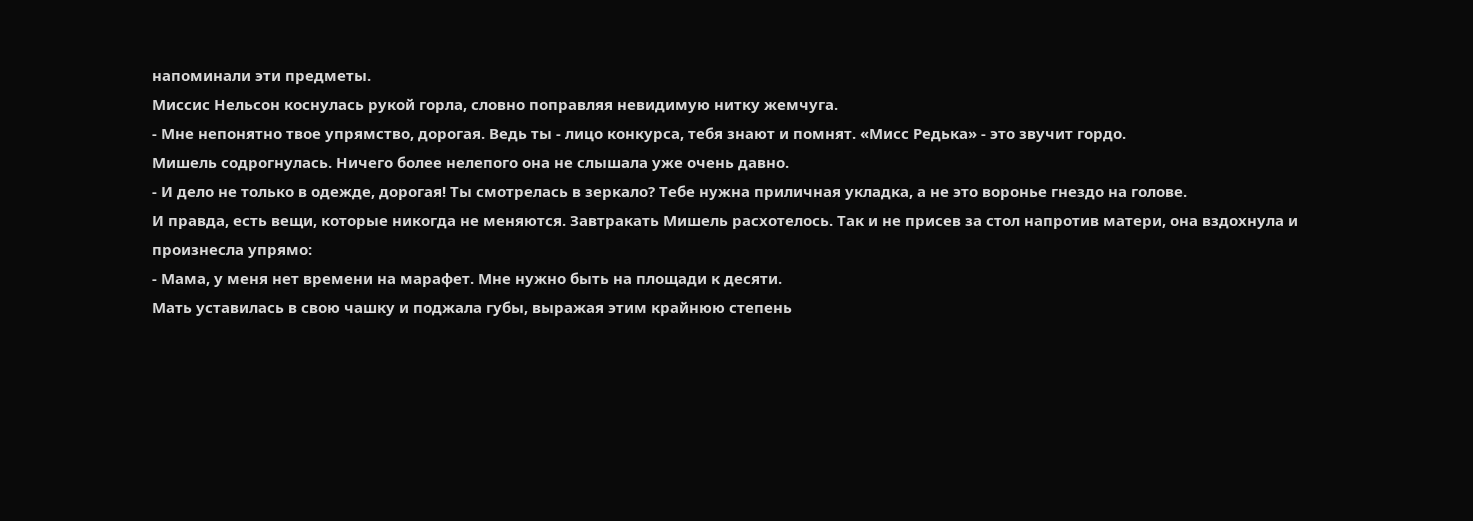напоминали эти предметы.
Миссис Нельсон коснулась рукой горла, словно поправляя невидимую нитку жемчуга.
- Мне непонятно твое упрямство, дорогая. Ведь ты - лицо конкурса, тебя знают и помнят. «Мисс Редька» - это звучит гордо.
Мишель содрогнулась. Ничего более нелепого она не слышала уже очень давно.
- И дело не только в одежде, дорогая! Ты смотрелась в зеркало? Тебе нужна приличная укладка, а не это воронье гнездо на голове.
И правда, есть вещи, которые никогда не меняются. Завтракать Мишель расхотелось. Так и не присев за стол напротив матери, она вздохнула и произнесла упрямо:
- Мама, у меня нет времени на марафет. Мне нужно быть на площади к десяти.
Мать уставилась в свою чашку и поджала губы, выражая этим крайнюю степень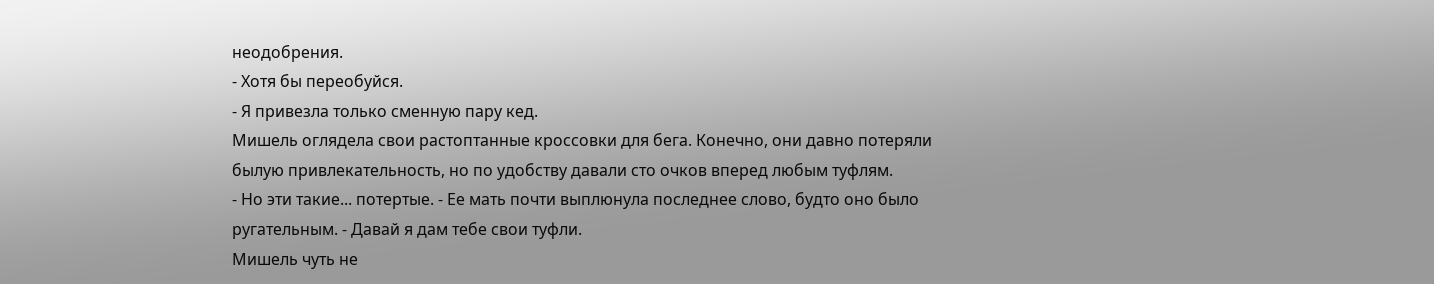неодобрения.
- Хотя бы переобуйся.
- Я привезла только сменную пару кед.
Мишель оглядела свои растоптанные кроссовки для бега. Конечно, они давно потеряли былую привлекательность, но по удобству давали сто очков вперед любым туфлям.
- Но эти такие... потертые. - Ее мать почти выплюнула последнее слово, будто оно было ругательным. - Давай я дам тебе свои туфли.
Мишель чуть не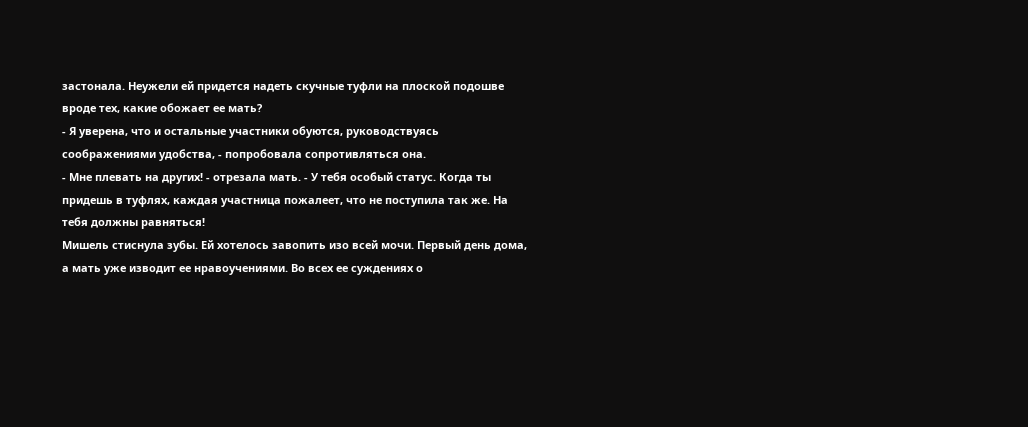застонала. Неужели ей придется надеть скучные туфли на плоской подошве вроде тех, какие обожает ее мать?
- Я уверена, что и остальные участники обуются, руководствуясь соображениями удобства, - попробовала сопротивляться она.
- Мне плевать на других! - отрезала мать. - У тебя особый статус. Когда ты придешь в туфлях, каждая участница пожалеет, что не поступила так же. На тебя должны равняться!
Мишель стиснула зубы. Ей хотелось завопить изо всей мочи. Первый день дома, а мать уже изводит ее нравоучениями. Во всех ее суждениях о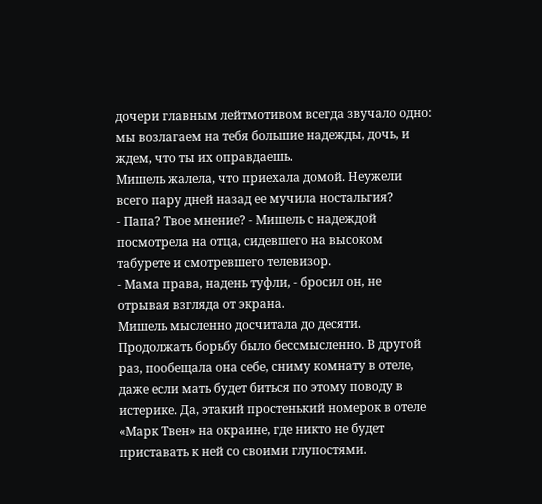дочери главным лейтмотивом всегда звучало одно: мы возлагаем на тебя большие надежды, дочь, и ждем, что ты их оправдаешь.
Мишель жалела, что приехала домой. Неужели всего пару дней назад ее мучила ностальгия?
- Папа? Твое мнение? - Мишель с надеждой посмотрела на отца, сидевшего на высоком табурете и смотревшего телевизор.
- Мама права, надень туфли, - бросил он, не отрывая взгляда от экрана.
Мишель мысленно досчитала до десяти. Продолжать борьбу было бессмысленно. В другой раз, пообещала она себе, сниму комнату в отеле, даже если мать будет биться по этому поводу в истерике. Да, этакий простенький номерок в отеле «Марк Твен» на окраине, где никто не будет приставать к ней со своими глупостями.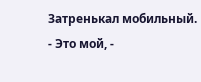Затренькал мобильный.
- Это мой, -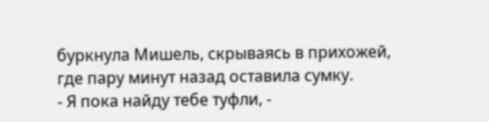буркнула Мишель, скрываясь в прихожей, где пару минут назад оставила сумку.
- Я пока найду тебе туфли, -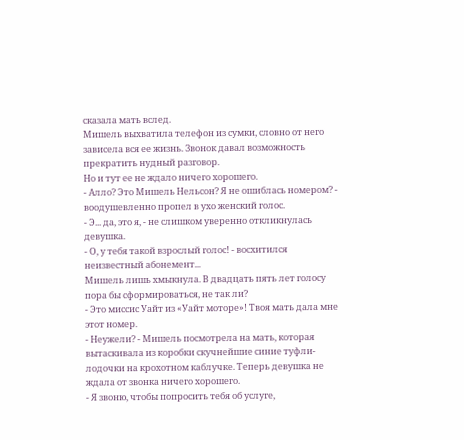сказала мать вслед.
Мишель выхватила телефон из сумки, словно от него зависела вся ее жизнь. Звонок давал возможность прекратить нудный разговор.
Но и тут ее не ждало ничего хорошего.
- Алло? Это Мишель Нельсон? Я не ошиблась номером? - воодушевленно пропел в ухо женский голос.
- Э... да, это я, - не слишком уверенно откликнулась девушка.
- О, у тебя такой взрослый голос! - восхитился неизвестный абонемент...
Мишель лишь хмыкнула. В двадцать пять лет голосу пора бы сформироваться, не так ли?
- Это миссис Уайт из «Уайт моторе»! Твоя мать дала мне этот номер.
- Неужели? - Мишель посмотрела на мать, которая вытаскивала из коробки скучнейшие синие туфли-лодочки на крохотном каблучке. Теперь девушка не ждала от звонка ничего хорошего.
- Я звоню, чтобы попросить тебя об услуге,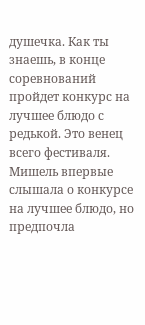душечка. Как ты знаешь, в конце соревнований пройдет конкурс на лучшее блюдо с редькой. Это венец всего фестиваля.
Мишель впервые слышала о конкурсе на лучшее блюдо, но предпочла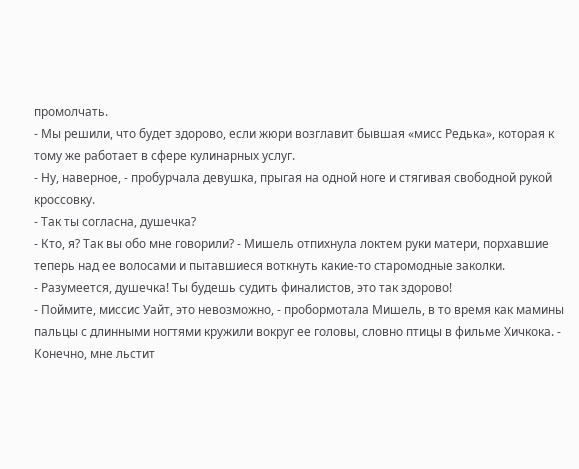промолчать.
- Мы решили, что будет здорово, если жюри возглавит бывшая «мисс Редька», которая к тому же работает в сфере кулинарных услуг.
- Ну, наверное, - пробурчала девушка, прыгая на одной ноге и стягивая свободной рукой кроссовку.
- Так ты согласна, душечка?
- Кто, я? Так вы обо мне говорили? - Мишель отпихнула локтем руки матери, порхавшие теперь над ее волосами и пытавшиеся воткнуть какие-то старомодные заколки.
- Разумеется, душечка! Ты будешь судить финалистов, это так здорово!
- Поймите, миссис Уайт, это невозможно, - пробормотала Мишель, в то время как мамины пальцы с длинными ногтями кружили вокруг ее головы, словно птицы в фильме Хичкока. - Конечно, мне льстит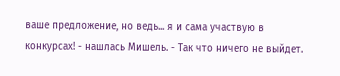ваше предложение, но ведь... я и сама участвую в конкурсах! - нашлась Мишель. - Так что ничего не выйдет.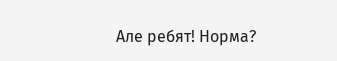Але ребят! Норма?